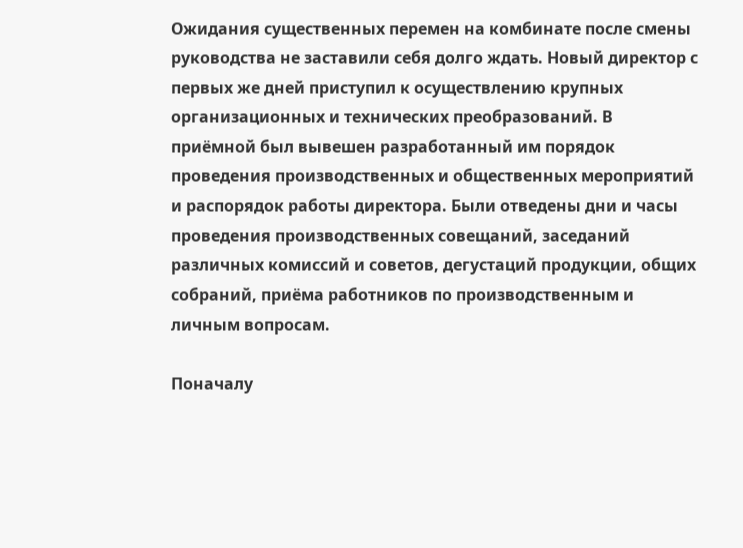Ожидания существенных перемен на комбинате после смены руководства не заставили себя долго ждать. Новый директор с первых же дней приступил к осуществлению крупных организационных и технических преобразований. В приёмной был вывешен разработанный им порядок проведения производственных и общественных мероприятий и распорядок работы директора. Были отведены дни и часы проведения производственных совещаний, заседаний различных комиссий и советов, дегустаций продукции, общих собраний, приёма работников по производственным и личным вопросам.

Поначалу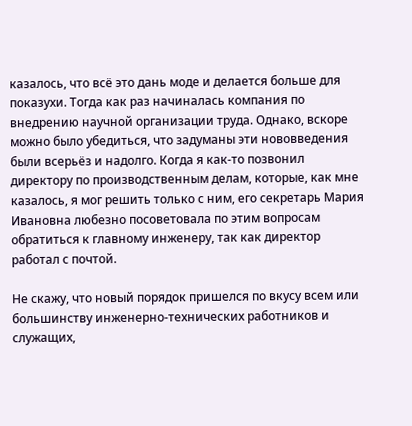казалось, что всё это дань моде и делается больше для показухи. Тогда как раз начиналась компания по внедрению научной организации труда. Однако, вскоре можно было убедиться, что задуманы эти нововведения были всерьёз и надолго. Когда я как-то позвонил директору по производственным делам, которые, как мне казалось, я мог решить только с ним, его секретарь Мария Ивановна любезно посоветовала по этим вопросам обратиться к главному инженеру, так как директор работал с почтой.

Не скажу, что новый порядок пришелся по вкусу всем или большинству инженерно-технических работников и служащих,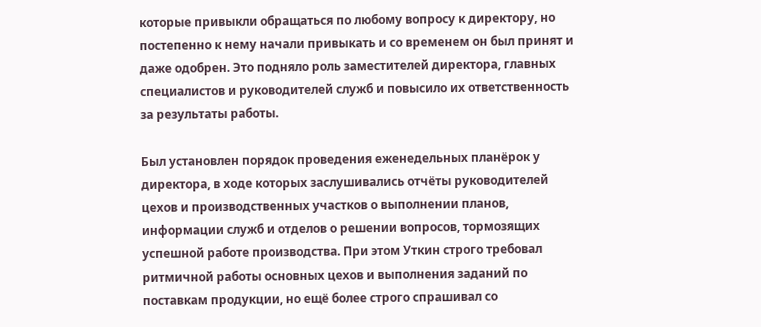которые привыкли обращаться по любому вопросу к директору, но постепенно к нему начали привыкать и со временем он был принят и даже одобрен. Это подняло роль заместителей директора, главных специалистов и руководителей служб и повысило их ответственность за результаты работы.

Был установлен порядок проведения еженедельных планёрок у директора, в ходе которых заслушивались отчёты руководителей цехов и производственных участков о выполнении планов, информации служб и отделов о решении вопросов, тормозящих успешной работе производства. При этом Уткин строго требовал ритмичной работы основных цехов и выполнения заданий по поставкам продукции, но ещё более строго спрашивал со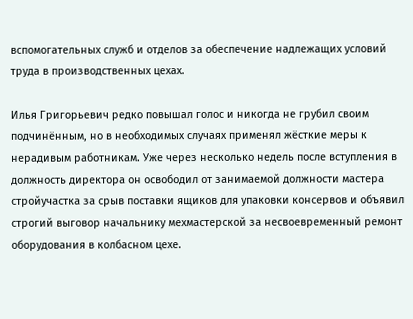вспомогательных служб и отделов за обеспечение надлежащих условий труда в производственных цехах.

Илья Григорьевич редко повышал голос и никогда не грубил своим подчинённым, но в необходимых случаях применял жёсткие меры к нерадивым работникам. Уже через несколько недель после вступления в должность директора он освободил от занимаемой должности мастера стройучастка за срыв поставки ящиков для упаковки консервов и объявил строгий выговор начальнику мехмастерской за несвоевременный ремонт оборудования в колбасном цехе.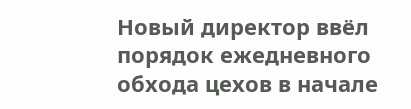Новый директор ввёл порядок ежедневного обхода цехов в начале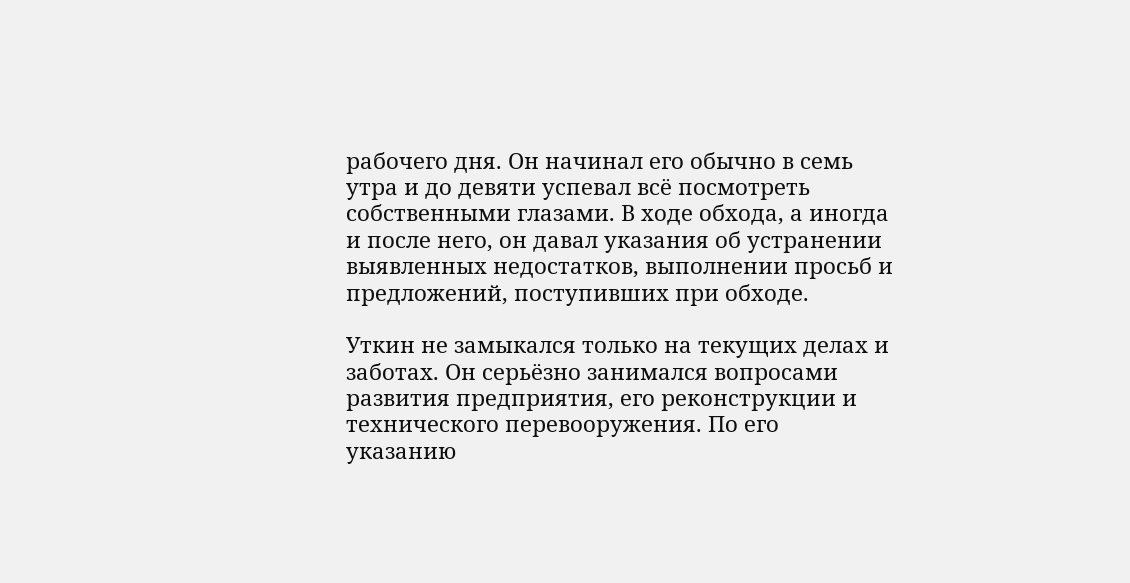рабочего дня. Он начинал его обычно в семь утра и до девяти успевал всё посмотреть собственными глазами. В ходе обхода, а иногда и после него, он давал указания об устранении выявленных недостатков, выполнении просьб и предложений, поступивших при обходе.

Уткин не замыкался только на текущих делах и заботах. Он серьёзно занимался вопросами развития предприятия, его реконструкции и технического перевооружения. По его указанию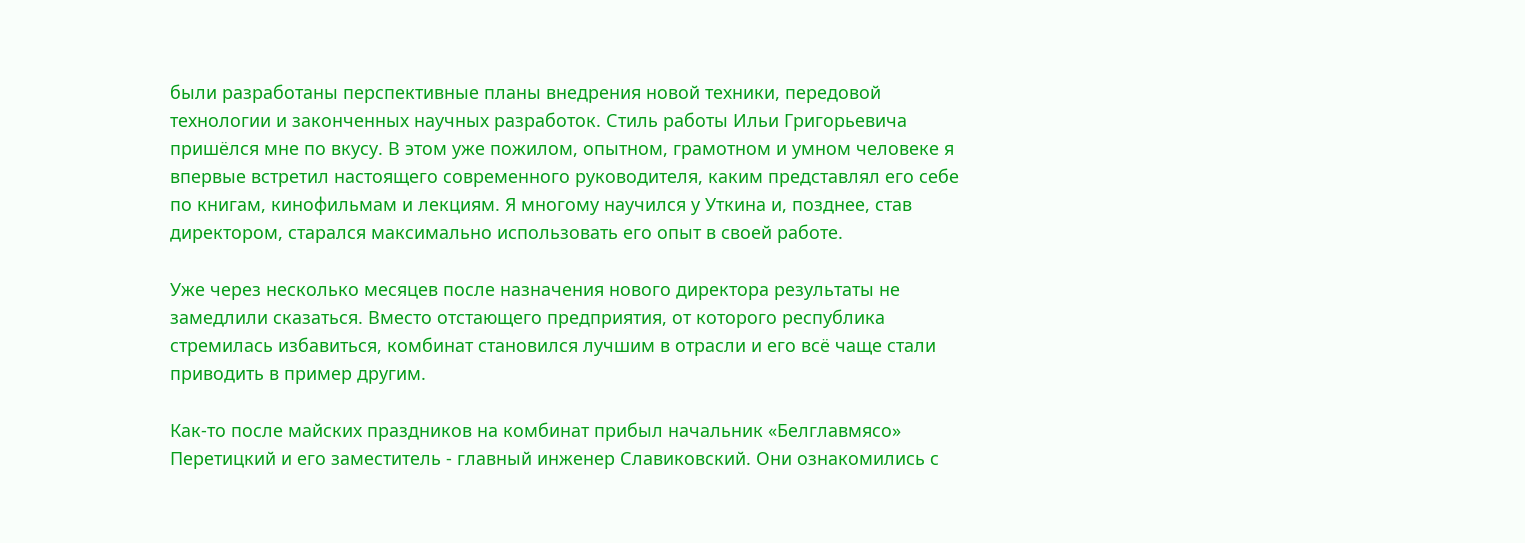были разработаны перспективные планы внедрения новой техники, передовой технологии и законченных научных разработок. Стиль работы Ильи Григорьевича пришёлся мне по вкусу. В этом уже пожилом, опытном, грамотном и умном человеке я впервые встретил настоящего современного руководителя, каким представлял его себе по книгам, кинофильмам и лекциям. Я многому научился у Уткина и, позднее, став директором, старался максимально использовать его опыт в своей работе.

Уже через несколько месяцев после назначения нового директора результаты не замедлили сказаться. Вместо отстающего предприятия, от которого республика стремилась избавиться, комбинат становился лучшим в отрасли и его всё чаще стали приводить в пример другим.

Как-то после майских праздников на комбинат прибыл начальник «Белглавмясо» Перетицкий и его заместитель - главный инженер Славиковский. Они ознакомились с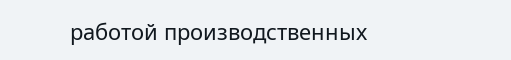работой производственных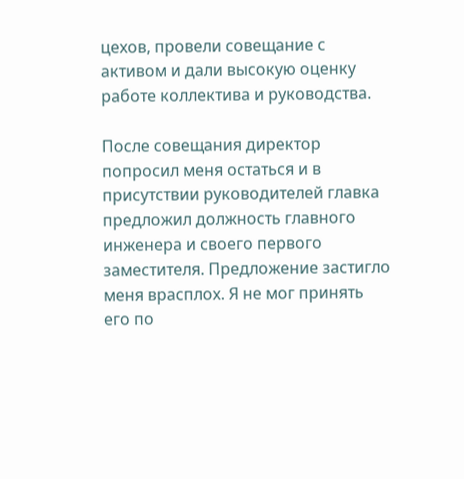цехов, провели совещание с активом и дали высокую оценку работе коллектива и руководства.

После совещания директор попросил меня остаться и в присутствии руководителей главка предложил должность главного инженера и своего первого заместителя. Предложение застигло меня врасплох. Я не мог принять его по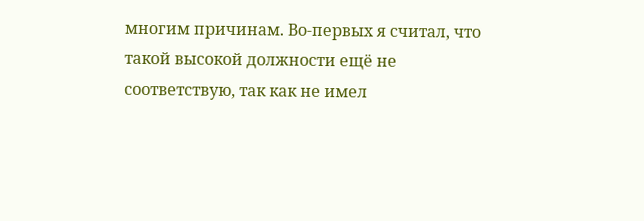многим причинам. Во-первых я считал, что такой высокой должности ещё не соответствую, так как не имел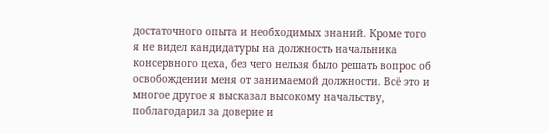достаточного опыта и необходимых знаний. Кроме того я не видел кандидатуры на должность начальника консервного цеха, без чего нельзя было решать вопрос об освобождении меня от занимаемой должности. Всё это и многое другое я высказал высокому начальству, поблагодарил за доверие и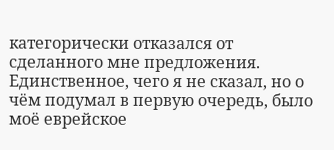категорически отказался от сделанного мне предложения. Единственное, чего я не сказал, но о чём подумал в первую очередь, было моё еврейское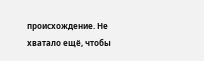происхождение. Не хватало ещё, чтобы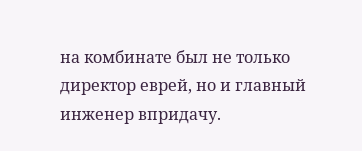на комбинате был не только директор еврей, но и главный инженер впридачу.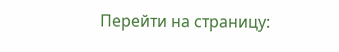Перейти на страницу: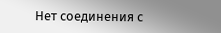Нет соединения с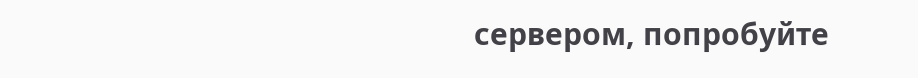сервером, попробуйте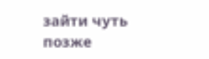зайти чуть позже